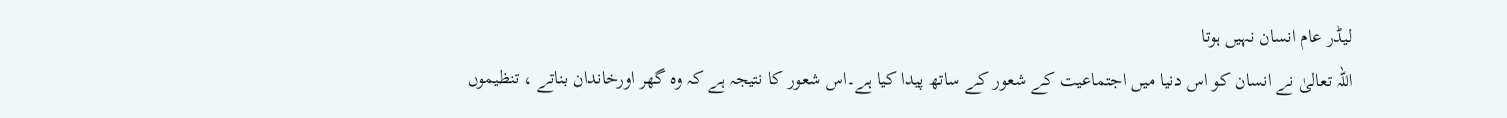لیڈر عام انسان نہیں ہوتا
اللہ تعالیٰ نے انسان کو اس دنیا میں اجتماعیت کے شعور کے ساتھ پیدا کیا ہے۔اس شعور کا نتیجہ ہے کہ وہ گھر اورخاندان بناتے ، تنظیموں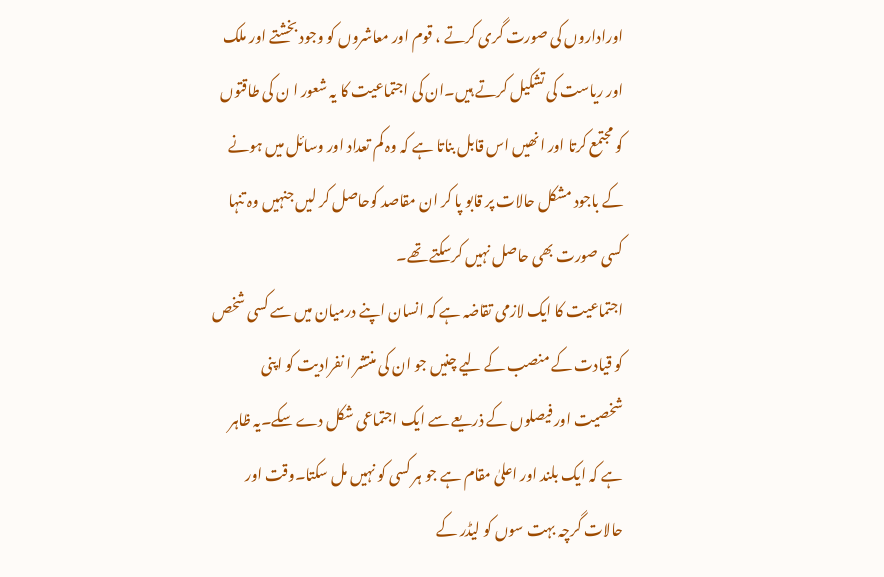اوراداروں کی صورت گری کرتے ، قوم اور معاشروں کو وجود بخشتے اور ملک اور ریاست کی تشکیل کرتے ہیں۔ان کی اجتماعیت کا یہ شعور ا ن کی طاقتوں کو مجتمع کرتا اور انھیں اس قابل بناتا ہے کہ وہ کم تعداد اور وسائل میں ہونے کے باجود مشکل حالات پر قابو پا کر ان مقاصد کوحاصل کر لیں جنہیں وہ تنہا کسی صورت بھی حاصل نہیں کرسکتے تھے۔
اجتماعیت کا ایک لازمی تقاضہ ہے کہ انسان اپنے درمیان میں سے کسی شخص کو قیادت کے منصب کے لیے چنیں جو ان کی منتشر ا نفرادیت کو اپنی شخصیت اور فیصلوں کے ذریعے سے ایک اجتماعی شکل دے سکے۔یہ ظاہر ہے کہ ایک بلند اور اعلیٰ مقام ہے جو ہر کسی کو نہیں مل سکتا۔وقت اور حالات گرچہ بہت سوں کو لیڈر کے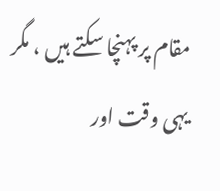مقام پر پہنچا سکتے ہیں ، مگر یہی وقت اور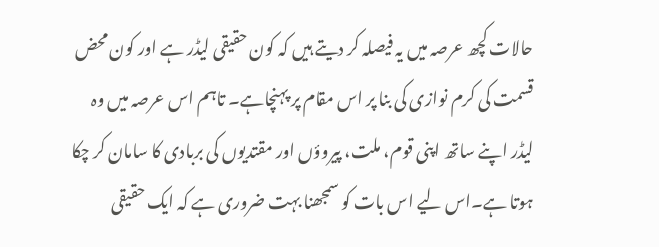حالات کچھ عرصہ میں یہ فیصلہ کر دیتے ہیں کہ کون حقیقی لیڈر ہے اور کون محض قسمت کی کرم نوازی کی بنا پر اس مقام پر پہنچاہے۔ تاہم اس عرصہ میں وہ لیڈر اپنے ساتھ اپنی قوم، ملت، پیروؤں اور مقتدیوں کی بربادی کا سامان کر چکا ہوتا ہے۔اس لیے اس بات کو سمجھنا بہت ضروری ہے کہ ایک حقیقی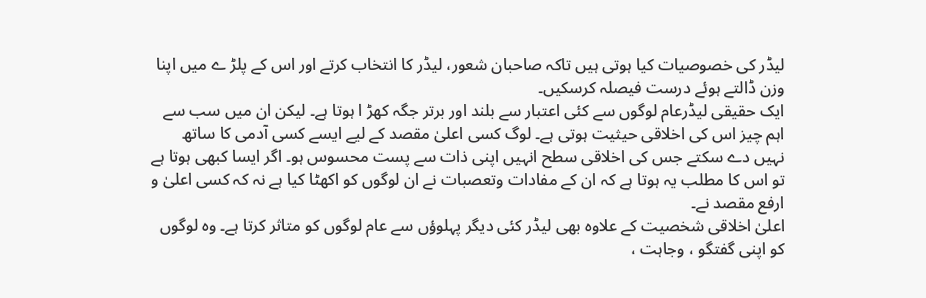لیڈر کی خصوصیات کیا ہوتی ہیں تاکہ صاحبان شعور، لیڈر کا انتخاب کرتے اور اس کے پلڑ ے میں اپنا وزن ڈالتے ہوئے درست فیصلہ کرسکیں۔
ایک حقیقی لیڈرعام لوگوں سے کئی اعتبار سے بلند اور برتر جگہ کھڑ ا ہوتا ہے۔ لیکن ان میں سب سے اہم چیز اس کی اخلاقی حیثیت ہوتی ہے۔ لوگ کسی اعلیٰ مقصد کے لیے ایسے کسی آدمی کا ساتھ نہیں دے سکتے جس کی اخلاقی سطح انہیں اپنی ذات سے پست محسوس ہو۔ اگر ایسا کبھی ہوتا ہے تو اس کا مطلب یہ ہوتا ہے کہ ان کے مفادات وتعصبات نے ان لوگوں کو اکھٹا کیا ہے نہ کہ کسی اعلیٰ و ارفع مقصد نے۔
اعلیٰ اخلاقی شخصیت کے علاوہ بھی لیڈر کئی دیگر پہلوؤں سے عام لوگوں کو متاثر کرتا ہے۔ وہ لوگوں کو اپنی گفتگو ، وجاہت ،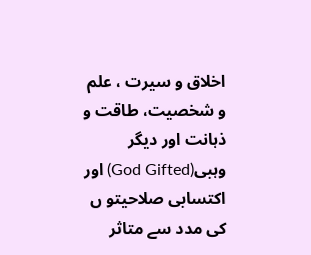اخلاق و سیرت ، علم و شخصیت، طاقت و ذہانت اور دیگر وہبی(God Gifted) اور اکتسابی صلاحیتو ں کی مدد سے متاثر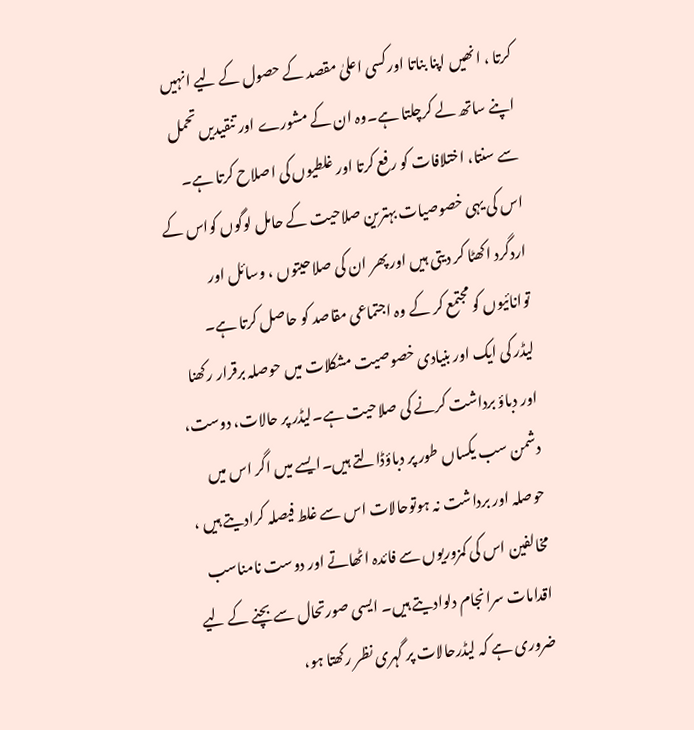کرتا ، انھیں اپنا بناتا اورکسی اعلیٰ مقصد کے حصول کے لیے انہیں اپنے ساتھ لے کرچلتا ہے۔وہ ان کے مشورے اور تنقیدیں تحمل سے سنتا، اختلافات کو رفع کرتا اور غلطیوں کی اصلاح کرتا ہے۔ اس کی یہی خصوصیات بہترین صلاحیت کے حامل لوگوں کواس کے اردگرد اکھٹا کر دیتی ہیں اور پھر ان کی صلاحیتوں ، وسائل اور توانائیوں کو مجتمع کر کے وہ اجتماعی مقاصد کو حاصل کرتا ہے۔
لیڈر کی ایک اور بنیادی خصوصیت مشکلات میں حوصلہ برقرار رکھنا اور دباؤ برداشت کرنے کی صلاحیت ہے۔لیڈر پر حالات، دوست، دشمن سب یکساں طور پر دباؤڈالتے ہیں۔ایسے میں اگر اس میں حوصلہ اور برداشت نہ ہوتوحالات اس سے غلط فیصلہ کرادیتے ہیں ، مخالفین اس کی کمزوریوں سے فائدہ اٹھاتے اور دوست نامناسب اقدامات سرانجام دلوادیتے ہیں۔ ایسی صورتحال سے بچنے کے لیے ضروری ہے کہ لیڈرحالات پر گہری نظر رکھتا ہو،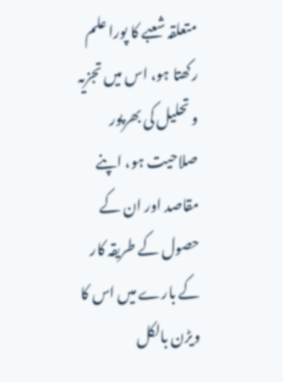متعلقہ شعبے کا پورا علم رکھتا ہو، اس میں تجزیہ و تحلیل کی بھرپور صلاحیت ہو، اپنے مقاصد اور ان کے حصول کے طریقہ کار کے بارے میں اس کا ویڑن بالکل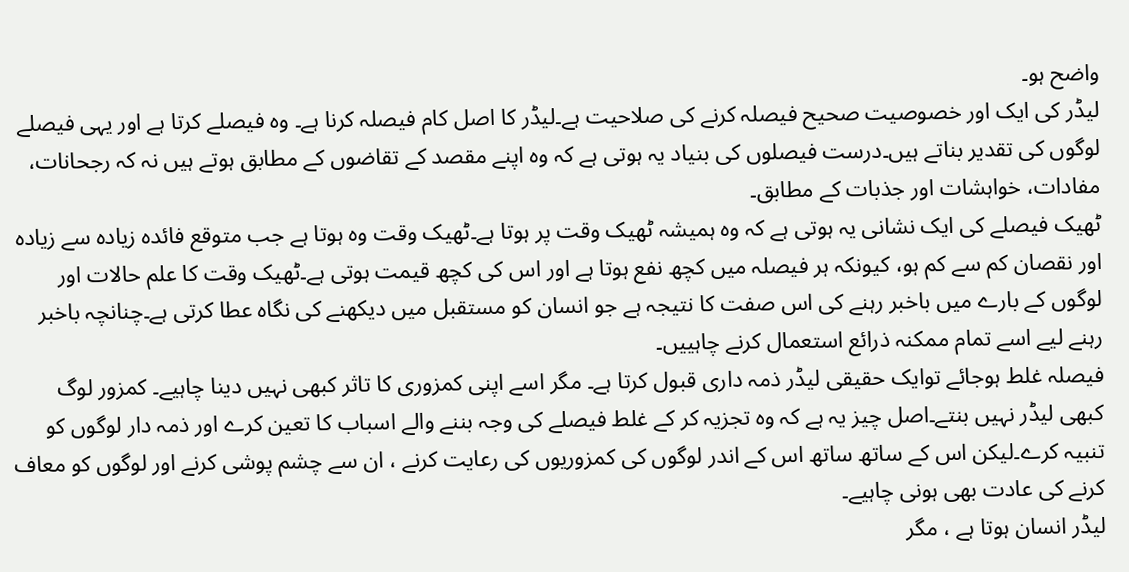واضح ہو۔
لیڈر کی ایک اور خصوصیت صحیح فیصلہ کرنے کی صلاحیت ہے۔لیڈر کا اصل کام فیصلہ کرنا ہے۔ وہ فیصلے کرتا ہے اور یہی فیصلے لوگوں کی تقدیر بناتے ہیں۔درست فیصلوں کی بنیاد یہ ہوتی ہے کہ وہ اپنے مقصد کے تقاضوں کے مطابق ہوتے ہیں نہ کہ رجحانات، مفادات، خواہشات اور جذبات کے مطابق۔
ٹھیک فیصلے کی ایک نشانی یہ ہوتی ہے کہ وہ ہمیشہ ٹھیک وقت پر ہوتا ہے۔ٹھیک وقت وہ ہوتا ہے جب متوقع فائدہ زیادہ سے زیادہ اور نقصان کم سے کم ہو، کیونکہ ہر فیصلہ میں کچھ نفع ہوتا ہے اور اس کی کچھ قیمت ہوتی ہے۔ٹھیک وقت کا علم حالات اور لوگوں کے بارے میں باخبر رہنے کی اس صفت کا نتیجہ ہے جو انسان کو مستقبل میں دیکھنے کی نگاہ عطا کرتی ہے۔چنانچہ باخبر رہنے لیے اسے تمام ممکنہ ذرائع استعمال کرنے چاہییں۔
فیصلہ غلط ہوجائے توایک حقیقی لیڈر ذمہ داری قبول کرتا ہے۔ مگر اسے اپنی کمزوری کا تاثر کبھی نہیں دینا چاہیے۔ کمزور لوگ کبھی لیڈر نہیں بنتے۔اصل چیز یہ ہے کہ وہ تجزیہ کر کے غلط فیصلے کی وجہ بننے والے اسباب کا تعین کرے اور ذمہ دار لوگوں کو تنبیہ کرے۔لیکن اس کے ساتھ ساتھ اس کے اندر لوگوں کی کمزوریوں کی رعایت کرنے ، ان سے چشم پوشی کرنے اور لوگوں کو معاف کرنے کی عادت بھی ہونی چاہیے۔
لیڈر انسان ہوتا ہے ، مگر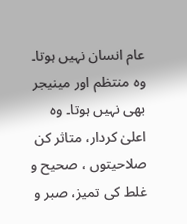عام انسان نہیں ہوتا۔ وہ منتظم اور مینیجر بھی نہیں ہوتا۔ وہ اعلیٰ کردار، متاثر کن صلاحیتوں ، صحیح و غلط کی تمیز، صبر و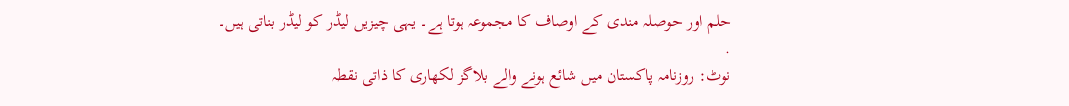حلم اور حوصلہ مندی کے اوصاف کا مجموعہ ہوتا ہے۔ یہی چیزیں لیڈر کو لیڈر بناتی ہیں۔
.
نوٹ: روزنامہ پاکستان میں شائع ہونے والے بلاگز لکھاری کا ذاتی نقطہ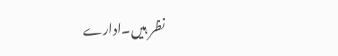نظر ہیں۔ادارے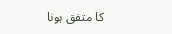کا متفق ہونا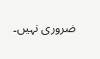ضروری نہیں۔